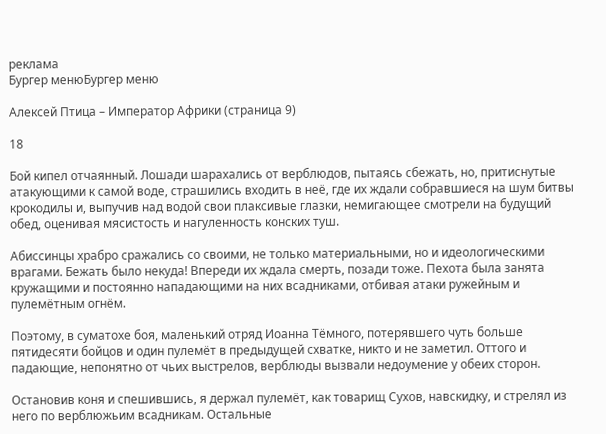реклама
Бургер менюБургер меню

Алексей Птица – Император Африки (страница 9)

18

Бой кипел отчаянный. Лошади шарахались от верблюдов, пытаясь сбежать, но, притиснутые атакующими к самой воде, страшились входить в неё, где их ждали собравшиеся на шум битвы крокодилы и, выпучив над водой свои плаксивые глазки, немигающее смотрели на будущий обед, оценивая мясистость и нагуленность конских туш.

Абиссинцы храбро сражались со своими, не только материальными, но и идеологическими врагами. Бежать было некуда! Впереди их ждала смерть, позади тоже. Пехота была занята кружащими и постоянно нападающими на них всадниками, отбивая атаки ружейным и пулемётным огнём.

Поэтому, в суматохе боя, маленький отряд Иоанна Тёмного, потерявшего чуть больше пятидесяти бойцов и один пулемёт в предыдущей схватке, никто и не заметил. Оттого и падающие, непонятно от чьих выстрелов, верблюды вызвали недоумение у обеих сторон.

Остановив коня и спешившись, я держал пулемёт, как товарищ Сухов, навскидку, и стрелял из него по верблюжьим всадникам. Остальные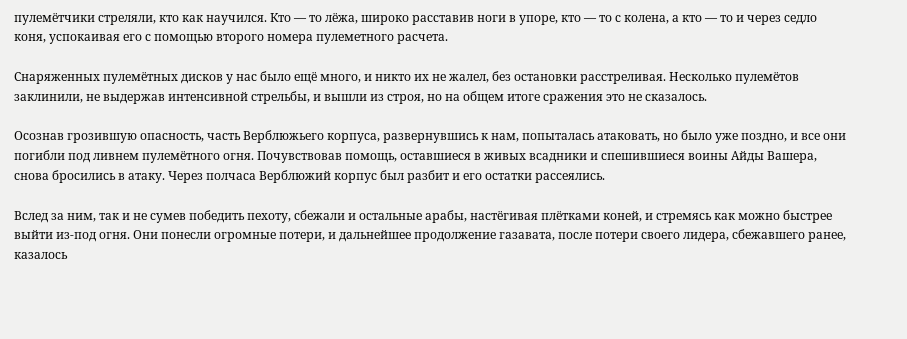пулемётчики стреляли, кто как научился. Кто — то лёжа, широко расставив ноги в упоре, кто — то с колена, а кто — то и через седло коня, успокаивая его с помощью второго номера пулеметного расчета.

Снаряженных пулемётных дисков у нас было ещё много, и никто их не жалел, без остановки расстреливая. Несколько пулемётов заклинили, не выдержав интенсивной стрельбы, и вышли из строя, но на общем итоге сражения это не сказалось.

Осознав грозившую опасность, часть Верблюжьего корпуса, развернувшись к нам, попыталась атаковать, но было уже поздно, и все они погибли под ливнем пулемётного огня. Почувствовав помощь, оставшиеся в живых всадники и спешившиеся воины Айды Вашера, снова бросились в атаку. Через полчаса Верблюжий корпус был разбит и его остатки рассеялись.

Вслед за ним, так и не сумев победить пехоту, сбежали и остальные арабы, настёгивая плётками коней, и стремясь как можно быстрее выйти из-под огня. Они понесли огромные потери, и дальнейшее продолжение газавата, после потери своего лидера, сбежавшего ранее, казалось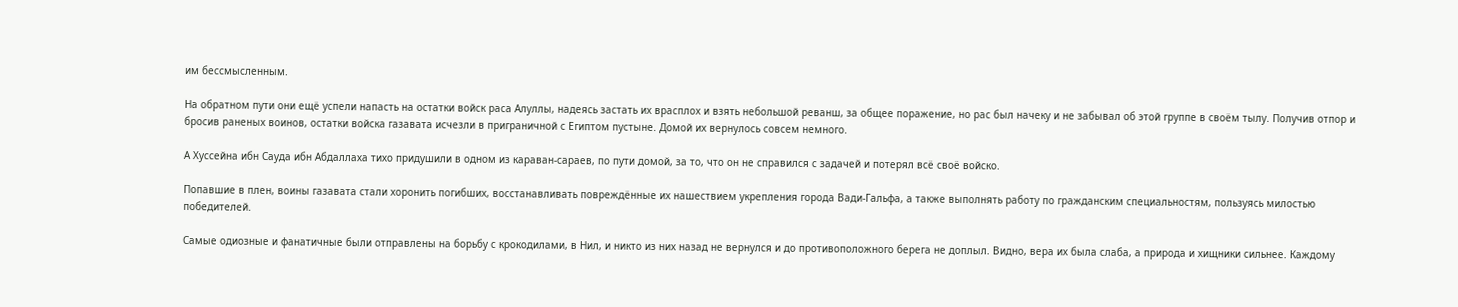им бессмысленным.

На обратном пути они ещё успели напасть на остатки войск раса Алуллы, надеясь застать их врасплох и взять небольшой реванш, за общее поражение, но рас был начеку и не забывал об этой группе в своём тылу. Получив отпор и бросив раненых воинов, остатки войска газавата исчезли в приграничной с Египтом пустыне. Домой их вернулось совсем немного.

А Хуссейна ибн Сауда ибн Абдаллаха тихо придушили в одном из караван-сараев, по пути домой, за то, что он не справился с задачей и потерял всё своё войско.

Попавшие в плен, воины газавата стали хоронить погибших, восстанавливать повреждённые их нашествием укрепления города Вади-Гальфа, а также выполнять работу по гражданским специальностям, пользуясь милостью победителей.

Самые одиозные и фанатичные были отправлены на борьбу с крокодилами, в Нил, и никто из них назад не вернулся и до противоположного берега не доплыл. Видно, вера их была слаба, а природа и хищники сильнее. Каждому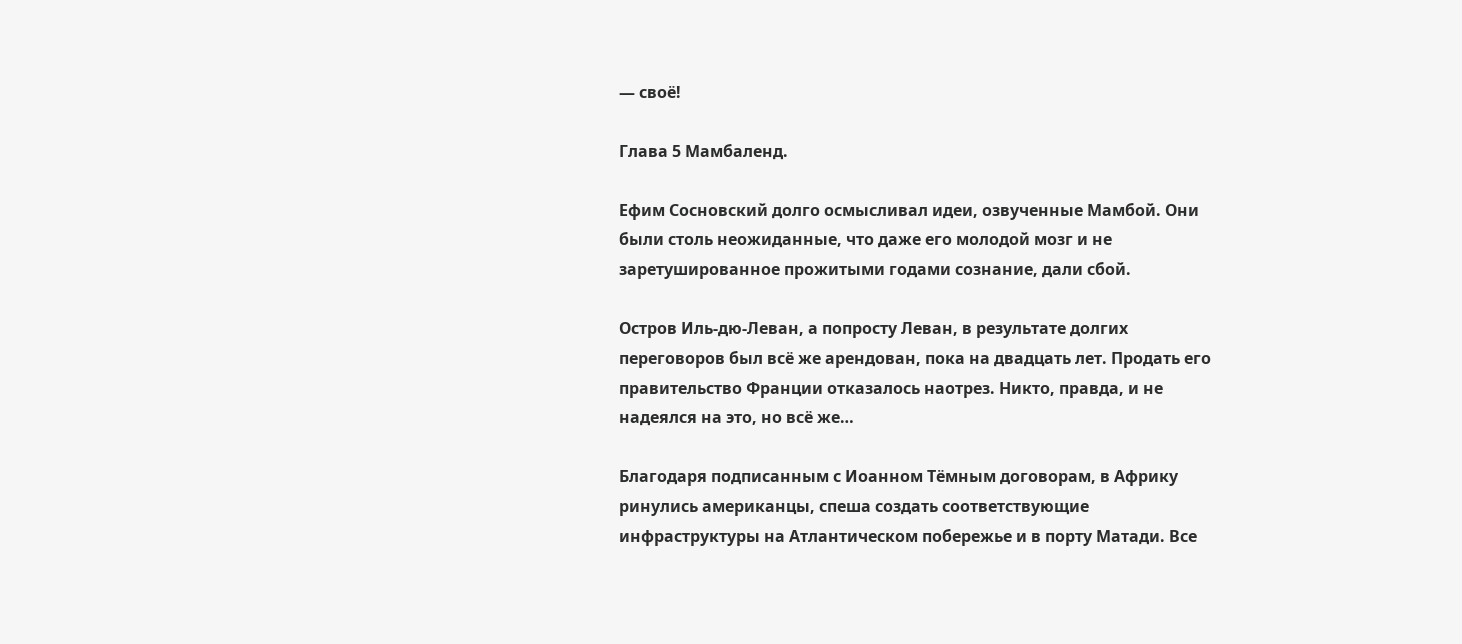— своё!

Глава 5 Мамбаленд.

Ефим Сосновский долго осмысливал идеи, озвученные Мамбой. Они были столь неожиданные, что даже его молодой мозг и не заретушированное прожитыми годами сознание, дали сбой.

Остров Иль-дю-Леван, а попросту Леван, в результате долгих переговоров был всё же арендован, пока на двадцать лет. Продать его правительство Франции отказалось наотрез. Никто, правда, и не надеялся на это, но всё же…

Благодаря подписанным с Иоанном Тёмным договорам, в Африку ринулись американцы, спеша создать соответствующие инфраструктуры на Атлантическом побережье и в порту Матади. Все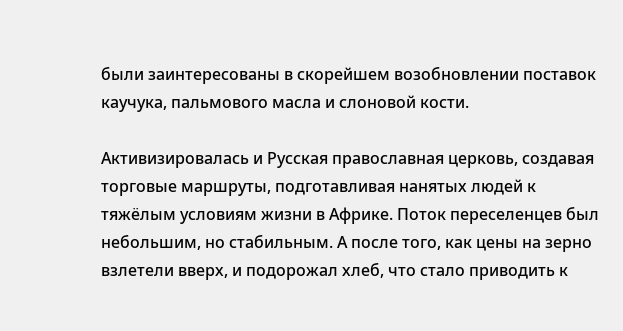были заинтересованы в скорейшем возобновлении поставок каучука, пальмового масла и слоновой кости.

Активизировалась и Русская православная церковь, создавая торговые маршруты, подготавливая нанятых людей к тяжёлым условиям жизни в Африке. Поток переселенцев был небольшим, но стабильным. А после того, как цены на зерно взлетели вверх, и подорожал хлеб, что стало приводить к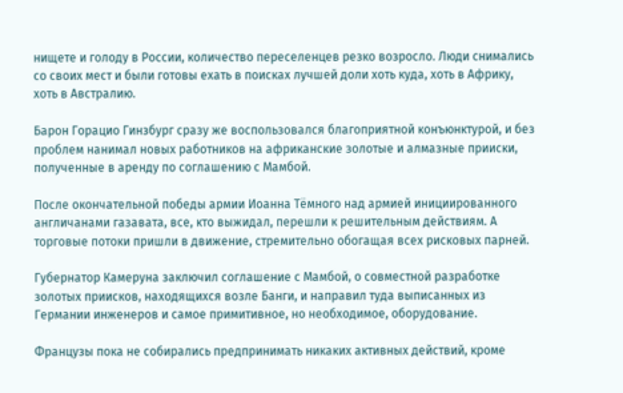нищете и голоду в России, количество переселенцев резко возросло. Люди снимались со своих мест и были готовы ехать в поисках лучшей доли хоть куда, хоть в Африку, хоть в Австралию.

Барон Горацио Гинзбург сразу же воспользовался благоприятной конъюнктурой, и без проблем нанимал новых работников на африканские золотые и алмазные прииски, полученные в аренду по соглашению с Мамбой.

После окончательной победы армии Иоанна Тёмного над армией инициированного англичанами газавата, все, кто выжидал, перешли к решительным действиям. А торговые потоки пришли в движение, стремительно обогащая всех рисковых парней.

Губернатор Камеруна заключил соглашение с Мамбой, о совместной разработке золотых приисков, находящихся возле Банги, и направил туда выписанных из Германии инженеров и самое примитивное, но необходимое, оборудование.

Французы пока не собирались предпринимать никаких активных действий, кроме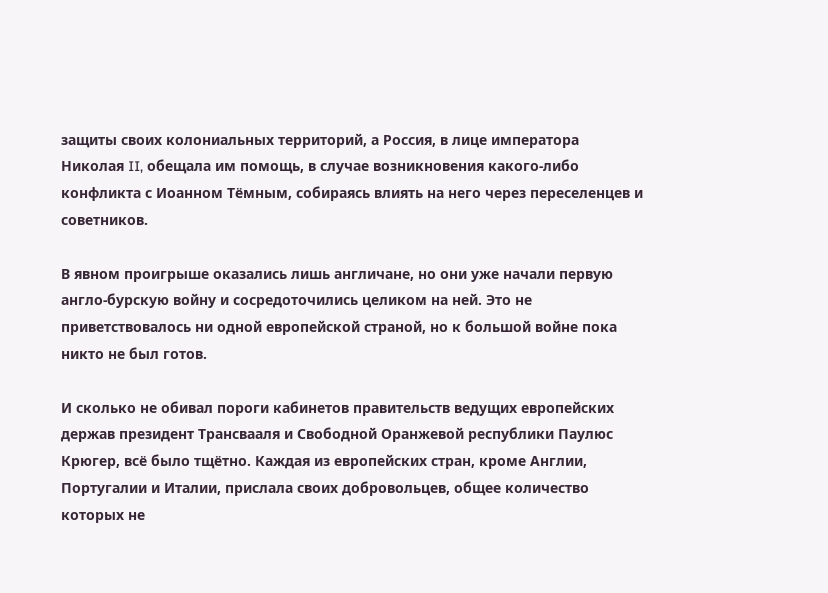защиты своих колониальных территорий, а Россия, в лице императора Николая II, обещала им помощь, в случае возникновения какого-либо конфликта с Иоанном Тёмным, собираясь влиять на него через переселенцев и советников.

В явном проигрыше оказались лишь англичане, но они уже начали первую англо-бурскую войну и сосредоточились целиком на ней. Это не приветствовалось ни одной европейской страной, но к большой войне пока никто не был готов.

И сколько не обивал пороги кабинетов правительств ведущих европейских держав президент Трансвааля и Свободной Оранжевой республики Паулюс Крюгер, всё было тщётно. Каждая из европейских стран, кроме Англии, Португалии и Италии, прислала своих добровольцев, общее количество которых не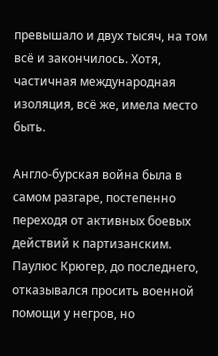превышало и двух тысяч, на том всё и закончилось. Хотя, частичная международная изоляция, всё же, имела место быть.

Англо-бурская война была в самом разгаре, постепенно переходя от активных боевых действий к партизанским. Паулюс Крюгер, до последнего, отказывался просить военной помощи у негров, но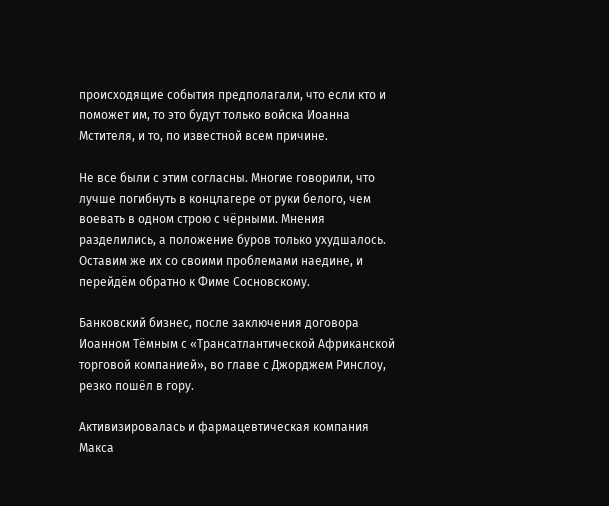происходящие события предполагали, что если кто и поможет им, то это будут только войска Иоанна Мстителя, и то, по известной всем причине.

Не все были с этим согласны. Многие говорили, что лучше погибнуть в концлагере от руки белого, чем воевать в одном строю с чёрными. Мнения разделились, а положение буров только ухудшалось. Оставим же их со своими проблемами наедине, и перейдём обратно к Фиме Сосновскому.

Банковский бизнес, после заключения договора Иоанном Тёмным с «Трансатлантической Африканской торговой компанией», во главе с Джорджем Ринслоу, резко пошёл в гору.

Активизировалась и фармацевтическая компания Макса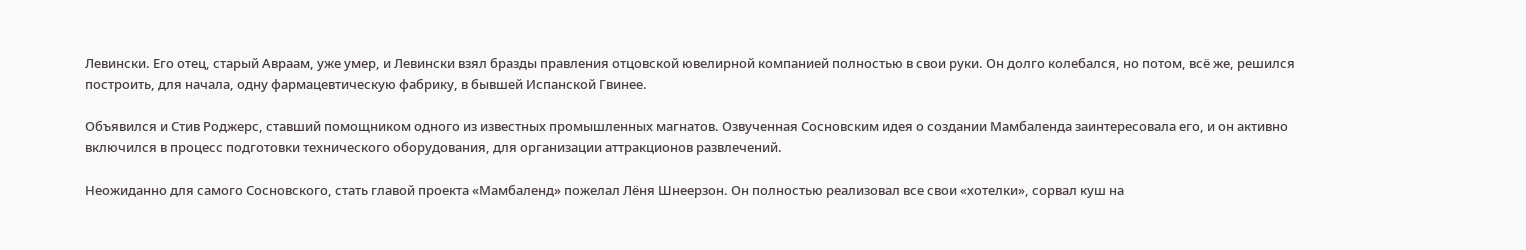Левински. Его отец, старый Авраам, уже умер, и Левински взял бразды правления отцовской ювелирной компанией полностью в свои руки. Он долго колебался, но потом, всё же, решился построить, для начала, одну фармацевтическую фабрику, в бывшей Испанской Гвинее.

Объявился и Стив Роджерс, ставший помощником одного из известных промышленных магнатов. Озвученная Сосновским идея о создании Мамбаленда заинтересовала его, и он активно включился в процесс подготовки технического оборудования, для организации аттракционов развлечений.

Неожиданно для самого Сосновского, стать главой проекта «Мамбаленд» пожелал Лёня Шнеерзон. Он полностью реализовал все свои «хотелки», сорвал куш на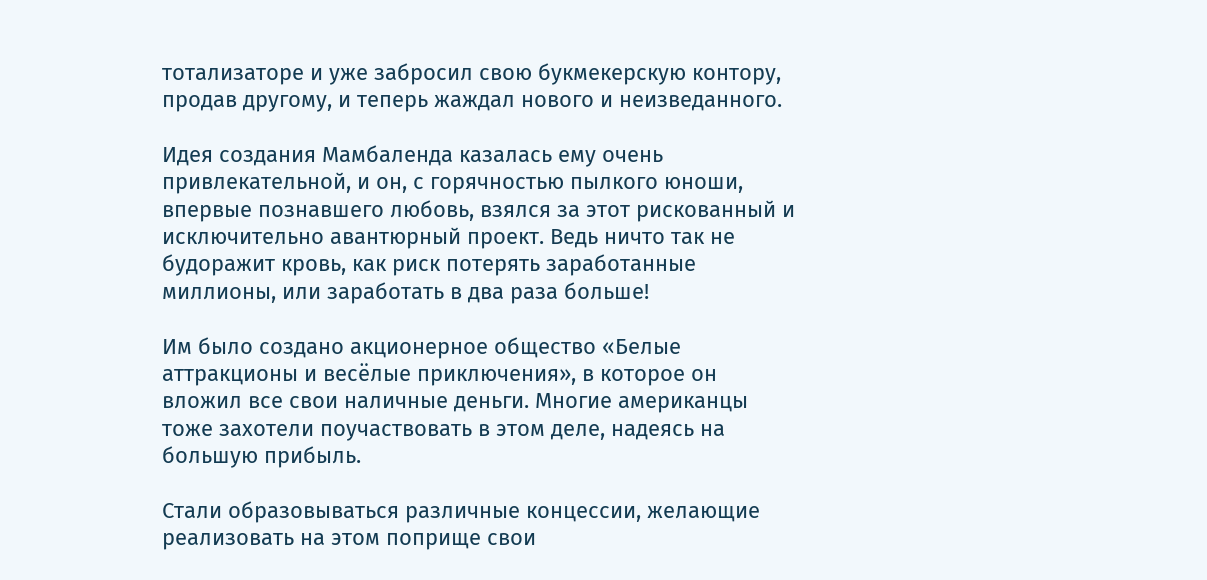тотализаторе и уже забросил свою букмекерскую контору, продав другому, и теперь жаждал нового и неизведанного.

Идея создания Мамбаленда казалась ему очень привлекательной, и он, с горячностью пылкого юноши, впервые познавшего любовь, взялся за этот рискованный и исключительно авантюрный проект. Ведь ничто так не будоражит кровь, как риск потерять заработанные миллионы, или заработать в два раза больше!

Им было создано акционерное общество «Белые аттракционы и весёлые приключения», в которое он вложил все свои наличные деньги. Многие американцы тоже захотели поучаствовать в этом деле, надеясь на большую прибыль.

Стали образовываться различные концессии, желающие реализовать на этом поприще свои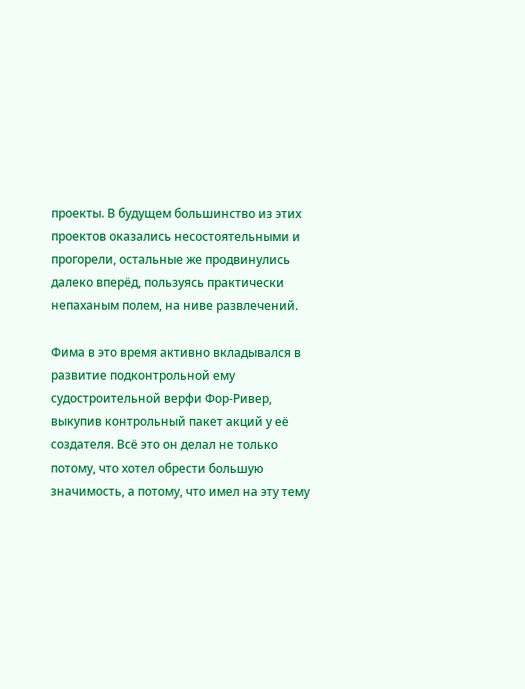проекты. В будущем большинство из этих проектов оказались несостоятельными и прогорели, остальные же продвинулись далеко вперёд, пользуясь практически непаханым полем, на ниве развлечений.

Фима в это время активно вкладывался в развитие подконтрольной ему судостроительной верфи Фор-Ривер, выкупив контрольный пакет акций у её создателя. Всё это он делал не только потому, что хотел обрести большую значимость, а потому, что имел на эту тему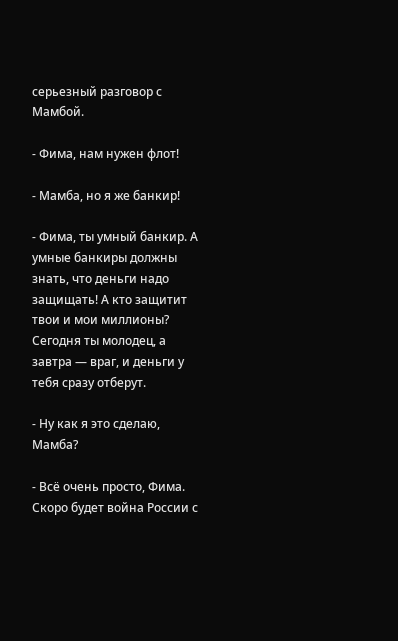серьезный разговор с Мамбой.

- Фима, нам нужен флот!

- Мамба, но я же банкир!

- Фима, ты умный банкир. А умные банкиры должны знать, что деньги надо защищать! А кто защитит твои и мои миллионы? Сегодня ты молодец, а завтра — враг, и деньги у тебя сразу отберут.

- Ну как я это сделаю, Мамба?

- Всё очень просто, Фима. Скоро будет война России с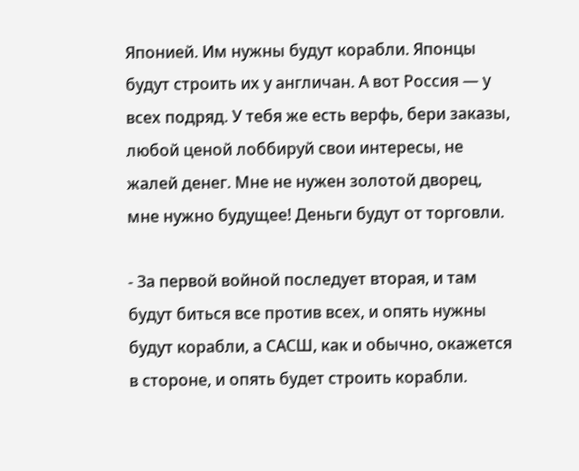Японией. Им нужны будут корабли. Японцы будут строить их у англичан. А вот Россия — у всех подряд. У тебя же есть верфь, бери заказы, любой ценой лоббируй свои интересы, не жалей денег. Мне не нужен золотой дворец, мне нужно будущее! Деньги будут от торговли.

- За первой войной последует вторая, и там будут биться все против всех, и опять нужны будут корабли, а САСШ, как и обычно, окажется в стороне, и опять будет строить корабли.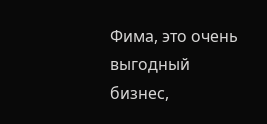Фима, это очень выгодный бизнес,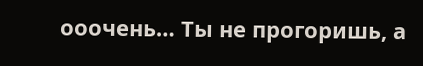ооочень… Ты не прогоришь, а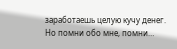заработаешь целую кучу денег. Но помни обо мне, помни…